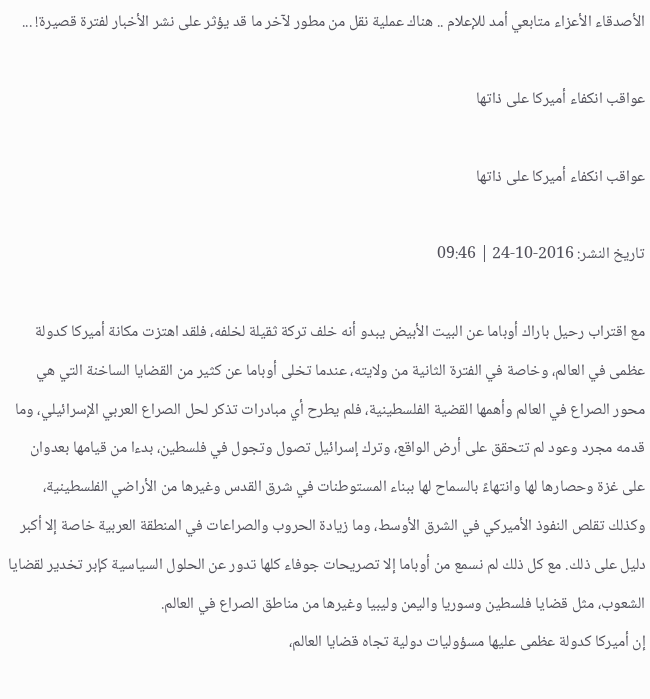الأصدقاء الأعزاء متابعي أمد للإعلام .. هناك عملية نقل من مطور لآخر ما قد يؤثر على نشر الأخبار لفترة قصيرة! ...

عواقب انكفاء أميركا على ذاتها

عواقب انكفاء أميركا على ذاتها

تاريخ النشر: 2016-10-24 | 09:46

مع اقتراب رحيل باراك أوباما عن البيت الأبيض يبدو أنه خلف تركة ثقيلة لخلفه، فلقد اهتزت مكانة أميركا كدولة عظمى في العالم، وخاصة في الفترة الثانية من ولايته، عندما تخلى أوباما عن كثير من القضايا الساخنة التي هي محور الصراع في العالم وأهمها القضية الفلسطينية، فلم يطرح أي مبادرات تذكر لحل الصراع العربي الإسرائيلي، وما قدمه مجرد وعود لم تتحقق على أرض الواقع، وترك إسرائيل تصول وتجول في فلسطين، بدءا من قيامها بعدوان على غزة وحصارها لها وانتهاءً بالسماح لها ببناء المستوطنات في شرق القدس وغيرها من الأراضي الفلسطينية، وكذلك تقلص النفوذ الأميركي في الشرق الأوسط، وما زيادة الحروب والصراعات في المنطقة العربية خاصة إلا أكبر دليل على ذلك. مع كل ذلك لم نسمع من أوباما إلا تصريحات جوفاء كلها تدور عن الحلول السياسية كإبر تخدير لقضايا الشعوب، مثل قضايا فلسطين وسوريا واليمن وليبيا وغيرها من مناطق الصراع في العالم.
إن أميركا كدولة عظمى عليها مسؤوليات دولية تجاه قضايا العالم،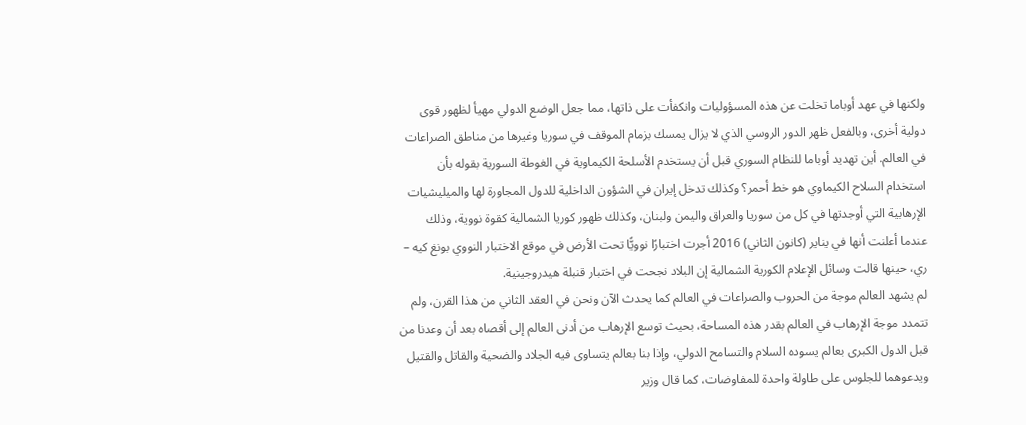ولكنها في عهد أوباما تخلت عن هذه المسؤوليات وانكفأت على ذاتها، مما جعل الوضع الدولي مهيأ لظهور قوى دولية أخرى، وبالفعل ظهر الدور الروسي الذي لا يزال يمسك بزمام الموقف في سوريا وغيرها من مناطق الصراعات في العالم. أين تهديد أوباما للنظام السوري قبل أن يستخدم الأسلحة الكيماوية في الغوطة السورية بقوله بأن استخدام السلاح الكيماوي هو خط أحمر؟ وكذلك تدخل إيران في الشؤون الداخلية للدول المجاورة لها والميليشيات الإرهابية التي أوجدتها في كل من سوريا والعراق واليمن ولبنان، وكذلك ظهور كوريا الشمالية كقوة نووية، وذلك عندما أعلنت أنها في يناير (كانون الثاني) 2016 أجرت اختبارًا نوويًّا تحت الأرض في موقع الاختبار النووي بونغ كيه – ري، حينها قالت وسائل الإعلام الكورية الشمالية إن البلاد نجحت في اختبار قنبلة هيدروجينية.
لم يشهد العالم موجة من الحروب والصراعات في العالم كما يحدث الآن ونحن في العقد الثاني من هذا القرن، ولم تتمدد موجة الإرهاب في العالم بقدر هذه المساحة، بحيث توسع الإرهاب من أدنى العالم إلى أقصاه بعد أن وعدنا من قبل الدول الكبرى بعالم يسوده السلام والتسامح الدولي، وإذا بنا بعالم يتساوى فيه الجلاد والضحية والقاتل والقتيل ويدعوهما للجلوس على طاولة واحدة للمفاوضات، كما قال وزير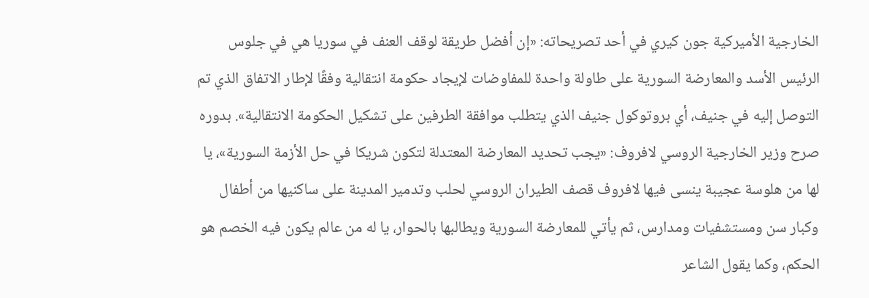الخارجية الأميركية جون كيري في أحد تصريحاته: «إن أفضل طريقة لوقف العنف في سوريا هي في جلوس الرئيس الأسد والمعارضة السورية على طاولة واحدة للمفاوضات لإيجاد حكومة انتقالية وفقًا لإطار الاتفاق الذي تم التوصل إليه في جنيف، أي بروتوكول جنيف الذي يتطلب موافقة الطرفين على تشكيل الحكومة الانتقالية». بدوره صرح وزير الخارجية الروسي لافروف: «يجب تحديد المعارضة المعتدلة لتكون شريكا في حل الأزمة السورية»، يا لها من هلوسة عجيبة ينسى فيها لافروف قصف الطيران الروسي لحلب وتدمير المدينة على ساكنيها من أطفال وكبار سن ومستشفيات ومدارس، ثم يأتي للمعارضة السورية ويطالبها بالحوار، يا له من عالم يكون فيه الخصم هو الحكم، وكما يقول الشاعر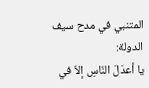المتنبي في مدح سيف الدولة:
يا أعدَلَ النّاسِ إلاّ في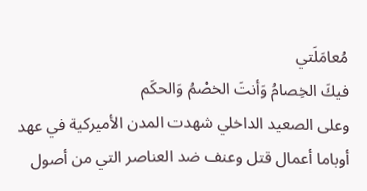مُعامَلَتي
فيكَ الخِصامُ وَأنتَ الخصْمُ وَالحكَم
وعلى الصعيد الداخلي شهدت المدن الأميركية في عهد أوباما أعمال قتل وعنف ضد العناصر التي من أصول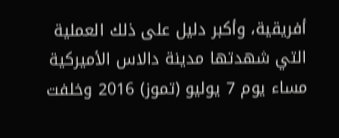أفريقية، وأكبر دليل على ذلك العملية التي شهدتها مدينة دالاس الأميركية مساء يوم 7 يوليو (تموز) 2016 وخلفت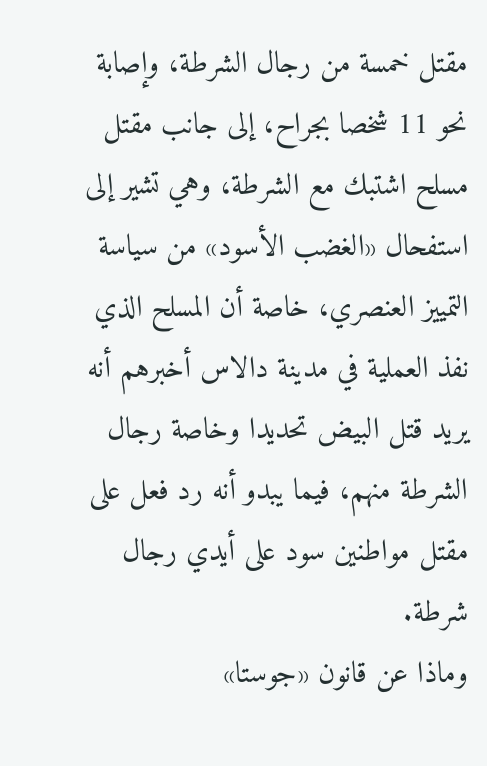مقتل خمسة من رجال الشرطة، وإصابة نحو 11 شخصا بجراح، إلى جانب مقتل مسلح اشتبك مع الشرطة، وهي تشير إلى استفحال «الغضب الأسود» من سياسة التمييز العنصري، خاصة أن المسلح الذي نفذ العملية في مدينة دالاس أخبرهم أنه يريد قتل البيض تحديدا وخاصة رجال الشرطة منهم، فيما يبدو أنه رد فعل على مقتل مواطنين سود على أيدي رجال شرطة.
وماذا عن قانون «جوستا»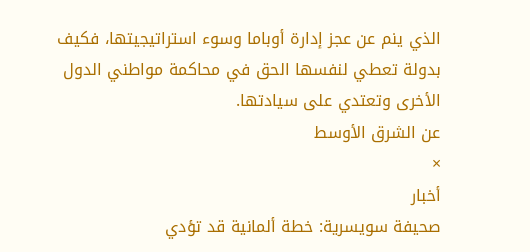الذي ينم عن عجز إدارة أوباما وسوء استراتيجيتها، فكيف بدولة تعطي لنفسها الحق في محاكمة مواطني الدول الأخرى وتعتدي على سيادتها.
عن الشرق الأوسط
×
أخبار
صحيفة سويسرية: خطة ألمانية قد تؤدي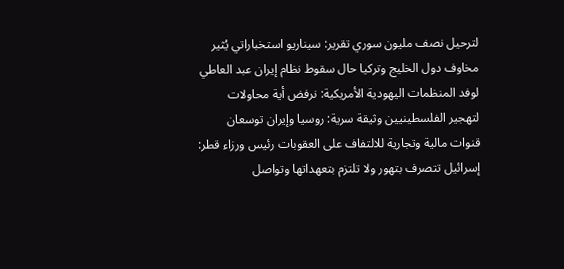لترحيل نصف مليون سوري تقرير: سيناريو استخباراتي يُثير مخاوف دول الخليج وتركيا حال سقوط نظام إيران عبد العاطي لوفد المنظمات اليهودية الأمريكية: نرفض أية محاولات لتهجير الفلسطينيين وثيقة سرية: روسيا وإيران توسعان قنوات مالية وتجارية للالتفاف على العقوبات رئيس ورزاء قطر: إسرائيل تتصرف بتهور ولا تلتزم بتعهداتها وتواصل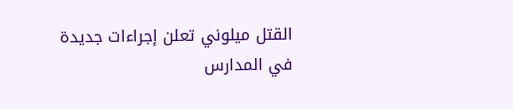القتل ميلوني تعلن إجراءات جديدة في المدارس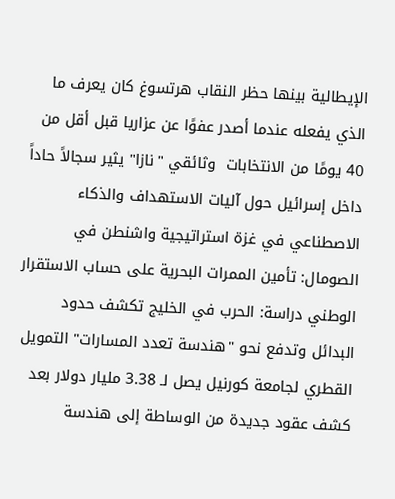الإيطالية بينها حظر النقاب هرتسوغ كان يعرف ما الذي يفعله عندما أصدر عفوًا عن عزاريا قبل أقل من 40 يومًا من الانتخابات  وثائقي "نازا" يثير سجالاً حاداً داخل إسرائيل حول آليات الاستهداف والذكاء الاصطناعي في غزة استراتيجية واشنطن في الصومال: تأمين الممرات البحرية على حساب الاستقرار الوطني دراسة: الحرب في الخليج تكشف حدود البدائل وتدفع نحو "هندسة تعدد المسارات" التمويل القطري لجامعة كورنيل يصل لـ 3.38 مليار دولار بعد كشف عقود جديدة من الوساطة إلى هندسة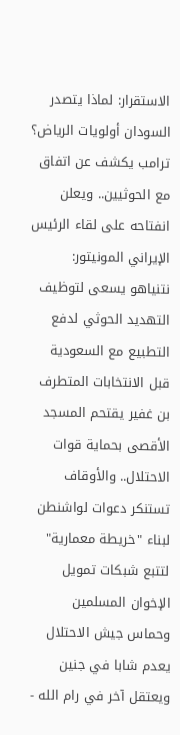الاستقرار: لماذا يتصدر السودان أولويات الرياض؟ ترامب يكشف عن اتفاق مع الحوثيين.. ويعلن انفتاحه على لقاء الرئيس الإيراني المونيتور: نتنياهو يسعى لتوظيف التهديد الحوثي لدفع التطبيع مع السعودية قبل الانتخابات المتطرف بن غفير يقتحم المسجد الأقصى بحماية قوات الاحتلال.. والأوقاف تستنكر دعوات لواشنطن لبناء "خريطة معمارية" لتتبع شبكات تمويل الإخوان المسلمين وحماس جيش الاحتلال يعدم شابا في جنين ويعتقل آخر في رام الله -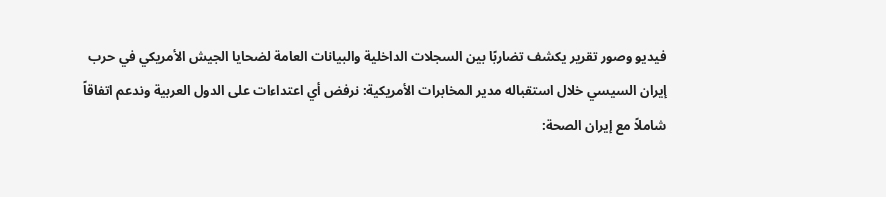فيديو وصور تقرير يكشف تضاربًا بين السجلات الداخلية والبيانات العامة لضحايا الجيش الأمريكي في حرب إيران السيسي خلال استقباله مدير المخابرات الأمريكية: نرفض أي اعتداءات على الدول العربية وندعم اتفاقاً شاملاً مع إيران الصحة: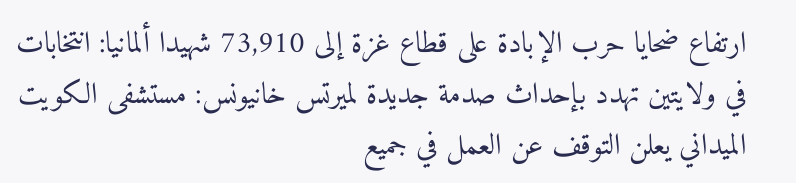ارتفاع ضحايا حرب الإبادة على قطاع غزة إلى 73,910 شهيدا ألمانيا: انتخابات في ولايتين تهدد بإحداث صدمة جديدة لميرتس خانيونس: مستشفى الكويت الميداني يعلن التوقف عن العمل في جميع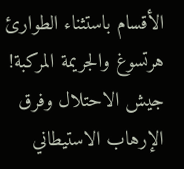الأقسام باستثناء الطوارئ هرتسوغ والجريمة المركبة! جيش الاحتلال وفرق الإرهاب الاستيطاني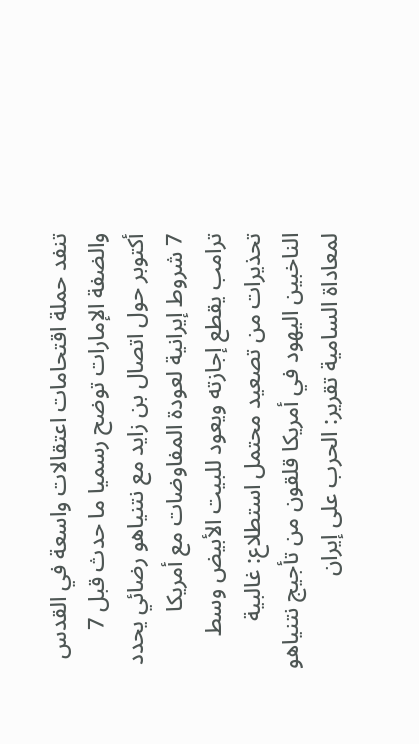تنفد حملة اقتحامات اعتقالات واسعة في القدس والضفة الإمارات توضح رسميا ما حدث قبل 7 أكتوبر حول اتصال بن زايد مع نتنياهو رضائي يحدد 7 شروط إيرانية لعودة المفاوضات مع أمريكا ترامب يقطع إجازته ويعود للبيت الأبيض وسط تحذيرات من تصعيد محتمل استطلاع: غالبية الناخبين اليهود في أمريكا قلقون من تأجيج نتنياهو لمعاداة السامية تقرير: الحرب على إيران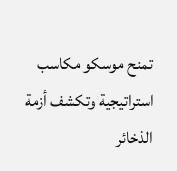تمنح موسكو مكاسب استراتيجية وتكشف أزمة الذخائر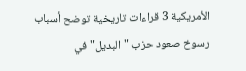الأمريكية 3 قراءات تاريخية توضح أسباب رسوخ صعود حزب "البديل" في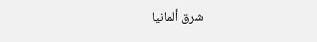شرق ألمانيا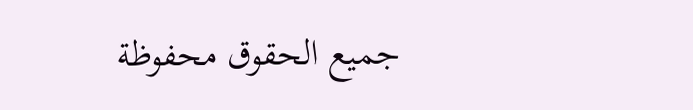جميع الحقوق محفوظة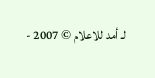لـ أمد للاعلام © 2007 -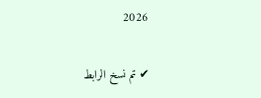2026

✔ تم نسخ الرابط